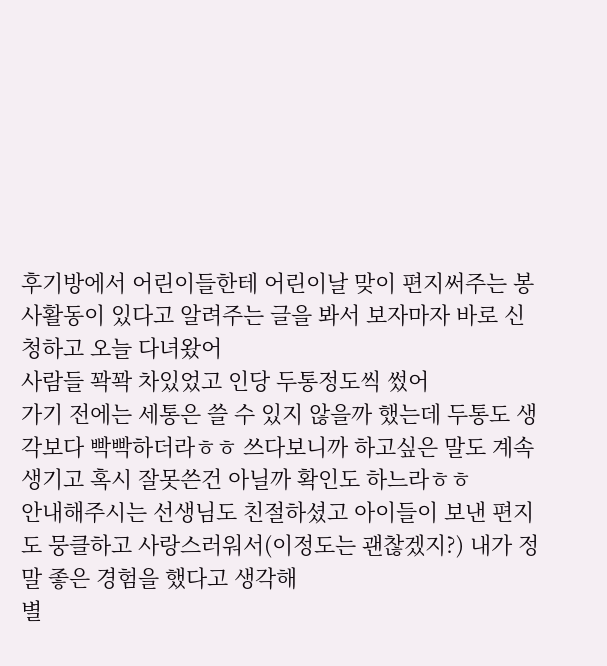후기방에서 어린이들한테 어린이날 맞이 편지써주는 봉사활동이 있다고 알려주는 글을 봐서 보자마자 바로 신청하고 오늘 다녀왔어
사람들 꽉꽉 차있었고 인당 두통정도씩 썼어
가기 전에는 세통은 쓸 수 있지 않을까 했는데 두통도 생각보다 빡빡하더라ㅎㅎ 쓰다보니까 하고싶은 말도 계속 생기고 혹시 잘못쓴건 아닐까 확인도 하느라ㅎㅎ
안내해주시는 선생님도 친절하셨고 아이들이 보낸 편지도 뭉클하고 사랑스러워서(이정도는 괜찮겠지?) 내가 정말 좋은 경험을 했다고 생각해
별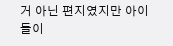거 아닌 편지였지만 아이들이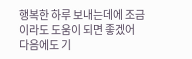행복한 하루 보내는데에 조금이라도 도움이 되면 좋겠어
다음에도 기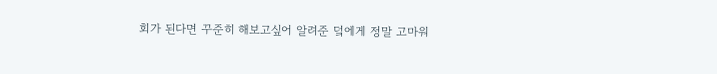회가 된다면 꾸준히 해보고싶어 알려준 덬에게 정말 고마워